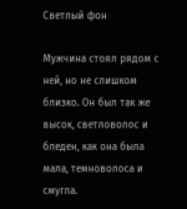Светлый фон

Мужчина стоял рядом с ней, но не слишком близко. Он был так же высок, светловолос и бледен, как она была мала, темноволоса и смугла.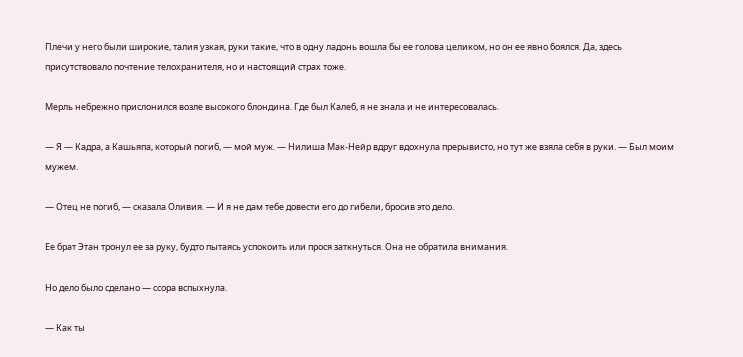Плечи у него были широкие, талия узкая, руки такие, что в одну ладонь вошла бы ее голова целиком, но он ее явно боялся. Да, здесь присутствовало почтение телохранителя, но и настоящий страх тоже.

Мерль небрежно прислонился возле высокого блондина. Где был Калеб, я не знала и не интересовалась.

— Я — Кадра, а Кашьяпа, который погиб, — мой муж. — Нилиша Мак-Нейр вдруг вдохнула прерывисто, но тут же взяла себя в руки. — Был моим мужем.

— Отец не погиб, — сказала Оливия. — И я не дам тебе довести его до гибели, бросив это дело.

Ее брат Этан тронул ее за руку, будто пытаясь успокоить или прося заткнуться. Она не обратила внимания.

Но дело было сделано — ссора вспыхнула.

— Как ты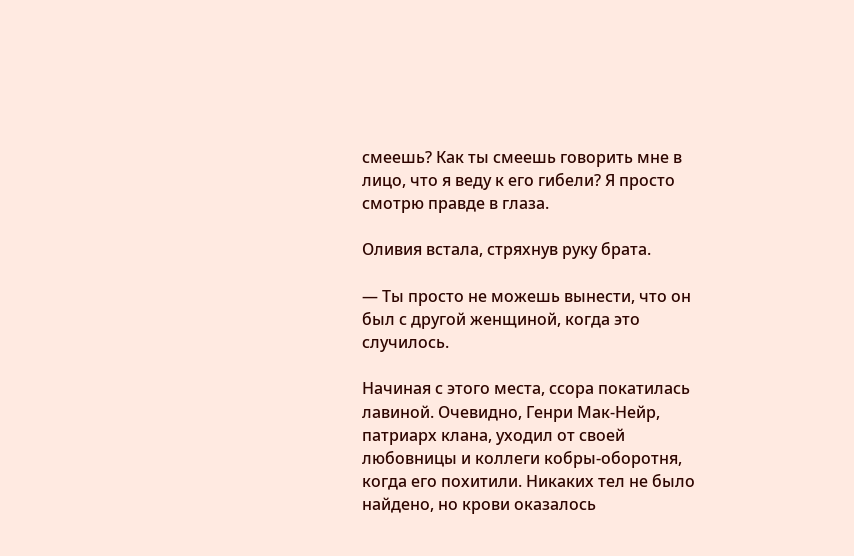смеешь? Как ты смеешь говорить мне в лицо, что я веду к его гибели? Я просто смотрю правде в глаза.

Оливия встала, стряхнув руку брата.

— Ты просто не можешь вынести, что он был с другой женщиной, когда это случилось.

Начиная с этого места, ссора покатилась лавиной. Очевидно, Генри Мак-Нейр, патриарх клана, уходил от своей любовницы и коллеги кобры-оборотня, когда его похитили. Никаких тел не было найдено, но крови оказалось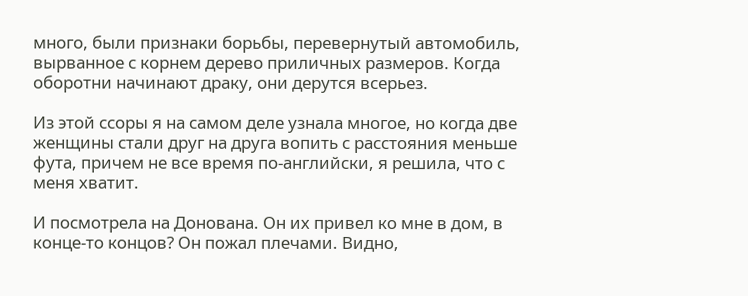много, были признаки борьбы, перевернутый автомобиль, вырванное с корнем дерево приличных размеров. Когда оборотни начинают драку, они дерутся всерьез.

Из этой ссоры я на самом деле узнала многое, но когда две женщины стали друг на друга вопить с расстояния меньше фута, причем не все время по-английски, я решила, что с меня хватит.

И посмотрела на Донована. Он их привел ко мне в дом, в конце-то концов? Он пожал плечами. Видно,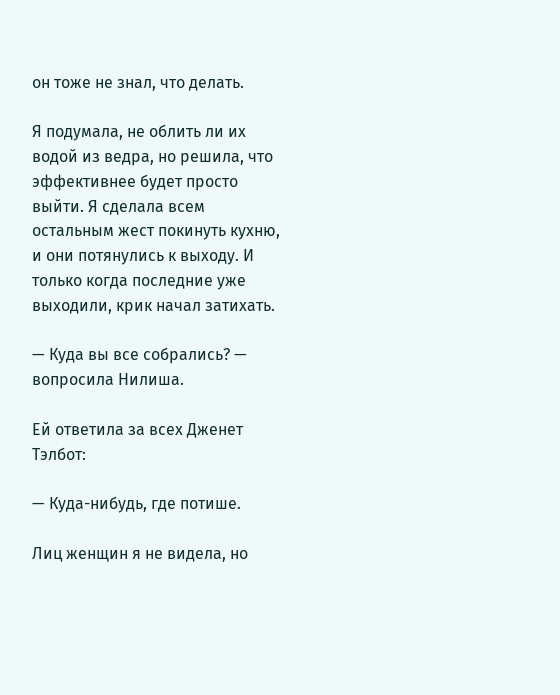он тоже не знал, что делать.

Я подумала, не облить ли их водой из ведра, но решила, что эффективнее будет просто выйти. Я сделала всем остальным жест покинуть кухню, и они потянулись к выходу. И только когда последние уже выходили, крик начал затихать.

— Куда вы все собрались? — вопросила Нилиша.

Ей ответила за всех Дженет Тэлбот:

— Куда-нибудь, где потише.

Лиц женщин я не видела, но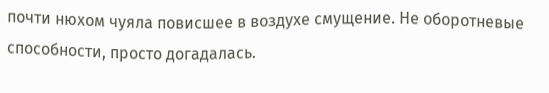почти нюхом чуяла повисшее в воздухе смущение. Не оборотневые способности, просто догадалась.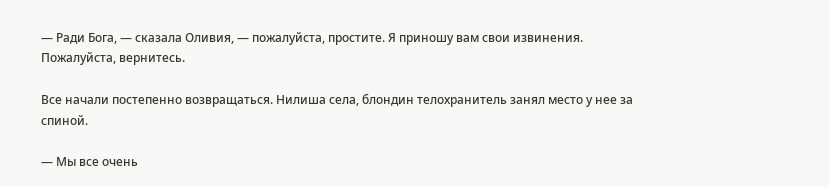— Ради Бога, — сказала Оливия, — пожалуйста, простите. Я приношу вам свои извинения. Пожалуйста, вернитесь.

Все начали постепенно возвращаться. Нилиша села, блондин телохранитель занял место у нее за спиной.

— Мы все очень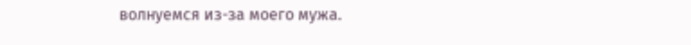волнуемся из-за моего мужа.